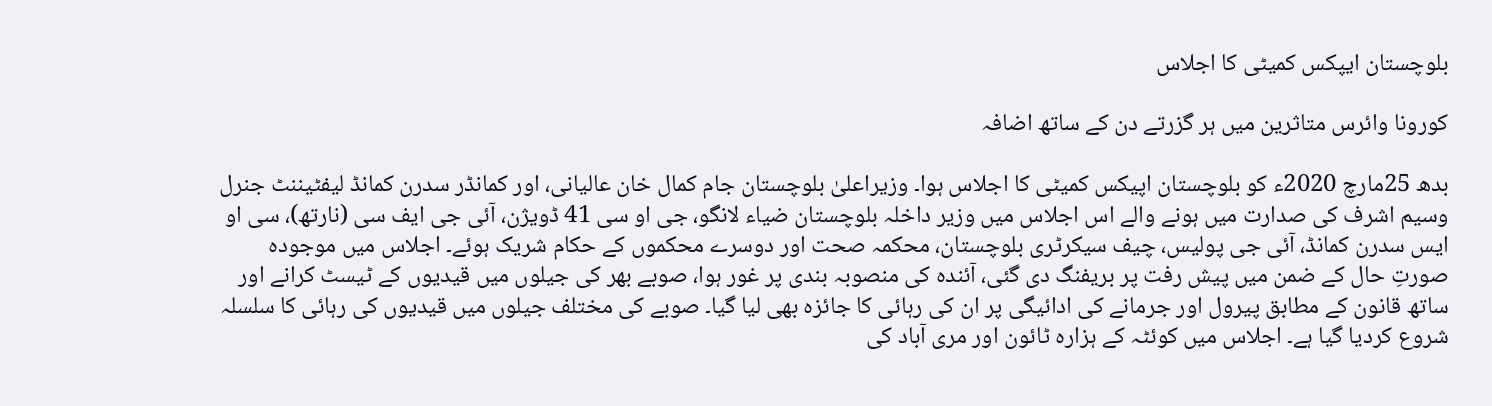بلوچستان ایپکس کمیٹی کا اجلاس

کورونا وائرس متاثرین میں ہر گزرتے دن کے ساتھ اضافہ

بدھ 25مارچ 2020ء کو بلوچستان اپیکس کمیٹی کا اجلاس ہوا۔ وزیراعلیٰ بلوچستان جام کمال خان عالیانی، اور کمانڈر سدرن کمانڈ لیفٹیننٹ جنرل وسیم اشرف کی صدارت میں ہونے والے اس اجلاس میں وزیر داخلہ بلوچستان ضیاء لانگو، جی او سی 41 ڈویژن، آئی جی ایف سی (نارتھ)، سی او ایس سدرن کمانڈ، آئی جی پولیس، چیف سیکرٹری بلوچستان، محکمہ صحت اور دوسرے محکموں کے حکام شریک ہوئے۔ اجلاس میں موجودہ صورتِ حال کے ضمن میں پیش رفت پر بریفنگ دی گئی، آئندہ کی منصوبہ بندی پر غور ہوا، صوبے بھر کی جیلوں میں قیدیوں کے ٹیسٹ کرانے اور ساتھ قانون کے مطابق پیرول اور جرمانے کی ادائیگی پر ان کی رہائی کا جائزہ بھی لیا گیا۔ صوبے کی مختلف جیلوں میں قیدیوں کی رہائی کا سلسلہ شروع کردیا گیا ہے۔ اجلاس میں کوئٹہ کے ہزارہ ٹائون اور مری آباد کی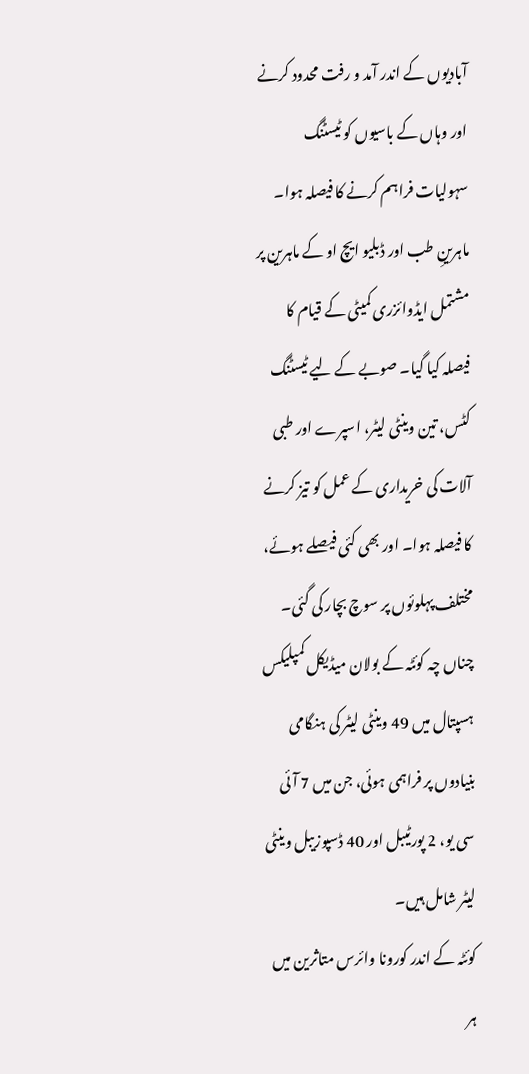آبادیوں کے اندر آمد و رفت محدود کرنے اور وہاں کے باسیوں کو ٹیسٹنگ سہولیات فراہم کرنے کا فیصلہ ہوا۔ ماہرینِ طب اور ڈبلیو ایچ او کے ماہرین پر مشتمل ایڈوائزری کمیٹی کے قیام کا فیصلہ کیا گیا۔ صوبے کے لیے ٹیسٹنگ کٹس، تین وینٹی لیٹر، اسپرے اور طبی آلات کی خریداری کے عمل کو تیز کرنے کا فیصلہ ہوا۔ اور بھی کئی فیصلے ہوئے، مختلف پہلوئوں پر سوچ بچار کی گئی۔ چناں چہ کوئٹہ کے بولان میڈیکل کمپلیکس ہسپتال میں 49 وینٹی لیٹر کی ہنگامی بنیادوں پر فراہمی ہوئی، جن میں 7 آئی سی یو، 2 پورٹیبل اور 40 ڈسپوزیبل وینٹی لیٹر شامل ہیں۔
کوئٹہ کے اندر کورونا وائرس متاثرین میں ہر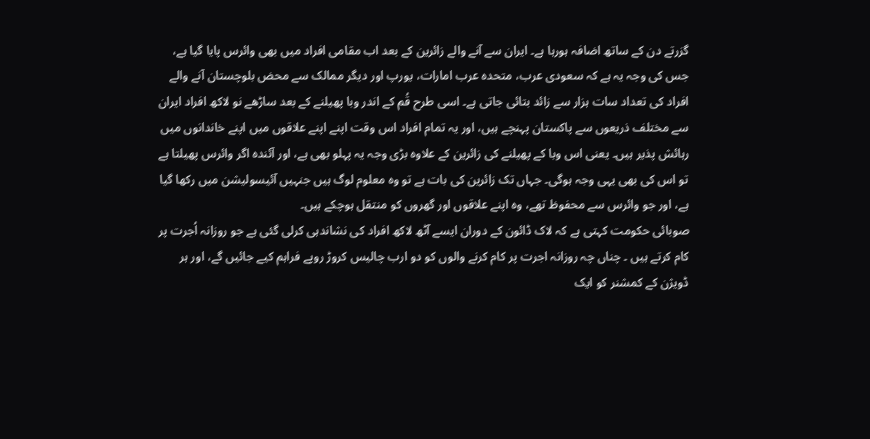گزرتے دن کے ساتھ اضافہ ہورہا ہے۔ ایران سے آنے والے زائرین کے بعد اب مقامی افراد میں بھی وائرس پایا گیا ہے، جس کی وجہ یہ ہے کہ سعودی عرب، متحدہ عرب امارات، یورپ اور دیگر ممالک سے محض بلوچستان آنے والے افراد کی تعداد سات ہزار سے زائد بتائی جاتی ہے۔ اسی طرح قُم کے اندر وبا پھیلنے کے بعد ساڑھے نو لاکھ افراد ایران سے مختلف ذریعوں سے پاکستان پہنچے ہیں، اور یہ تمام افراد اس وقت اپنے اپنے علاقوں میں اپنے خاندانوں میں رہائش پذیر ہیں۔ یعنی اس وبا کے پھیلنے کی زائرین کے علاوہ بڑی وجہ یہ پہلو بھی ہے، اور آئندہ اگر وائرس پھیلتا ہے تو اس کی بھی یہی وجہ ہوگی۔ جہاں تک زائرین کی بات ہے تو وہ معلوم لوگ ہیں جنہیں آئیسولیشن میں رکھا گیا ہے، اور جو وائرس سے محفوظ تھے، وہ اپنے علاقوں اور گھروں کو منتقل ہوچکے ہیں۔
صوبائی حکومت کہتی ہے کہ لاک ڈائون کے دوران ایسے آٹھ لاکھ افراد کی نشاندہی کرلی گئی ہے جو روزانہ اُجرت پر کام کرتے ہیں ۔ چناں چہ روزانہ اجرت پر کام کرنے والوں کو دو ارب چالیس کروڑ روپے فراہم کیے جائیں گے، اور ہر ڈویژن کے کمشنر کو ایک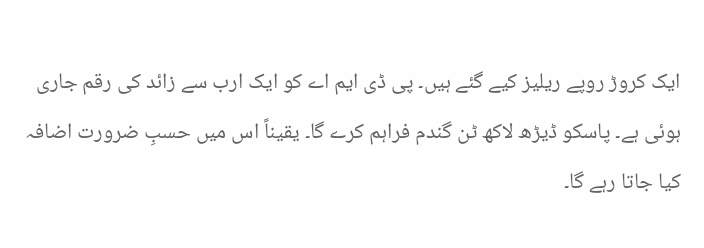ایک کروڑ روپے ریلیز کیے گئے ہیں۔ پی ڈی ایم اے کو ایک ارب سے زائد کی رقم جاری ہوئی ہے۔ پاسکو ڈیڑھ لاکھ ٹن گندم فراہم کرے گا۔ یقیناً اس میں حسبِ ضرورت اضافہ کیا جاتا رہے گا۔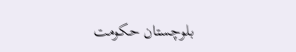بلوچستان حکومت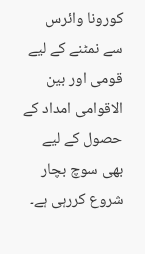کورونا وائرس سے نمٹنے کے لیے قومی اور بین الاقوامی امداد کے حصول کے لیے بھی سوچ بچار شروع کررہی ہے۔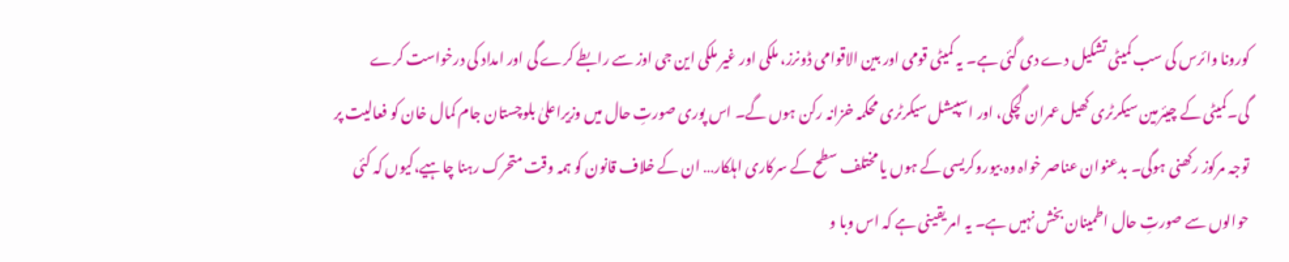کورونا وائرس کی سب کمیٹی تشکیل دے دی گئی ہے۔ یہ کمیٹی قومی اور بین الاقوامی ڈونرز، ملکی اور غیر ملکی این جی اوز سے رابطے کرے گی اور امداد کی درخواست کرے گی۔کمیٹی کے چیئرمین سیکرٹری کھیل عمران گچکی، اور اسپیشل سیکرٹری محکمہ خزانہ رکن ہوں گے۔ اس پوری صورتِ حال میں وزیراعلیٰ بلوچستان جام کمال خان کو فعالیت پر توجہ مرکوز رکھنی ہوگی۔ بدعنوان عناصر خواہ وہ بیوروکریسی کے ہوں یا مختلف سطح کے سرکاری اہلکار… ان کے خلاف قانون کو ہمہ وقت متحرک رہنا چاہیے،کیوں کہ کئی حوالوں سے صورتِ حال اطمینان بخش نہیں ہے۔ یہ امر یقینی ہے کہ اس وبا و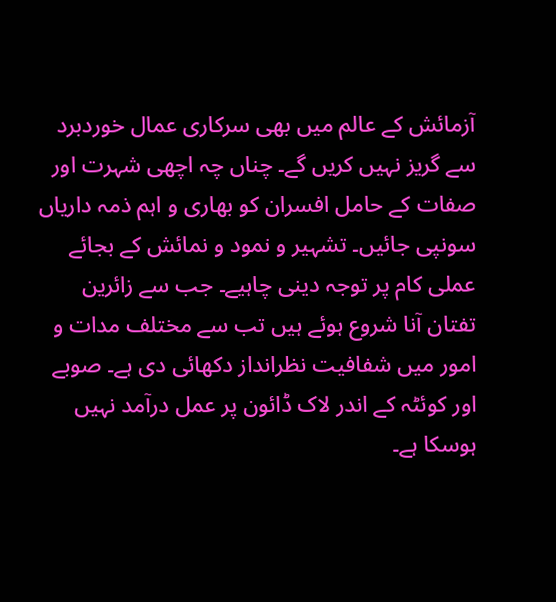آزمائش کے عالم میں بھی سرکاری عمال خوردبرد سے گریز نہیں کریں گے۔ چناں چہ اچھی شہرت اور صفات کے حامل افسران کو بھاری و اہم ذمہ داریاں سونپی جائیں۔ تشہیر و نمود و نمائش کے بجائے عملی کام پر توجہ دینی چاہیے۔ جب سے زائرین تفتان آنا شروع ہوئے ہیں تب سے مختلف مدات و امور میں شفافیت نظرانداز دکھائی دی ہے۔ صوبے اور کوئٹہ کے اندر لاک ڈائون پر عمل درآمد نہیں ہوسکا ہے۔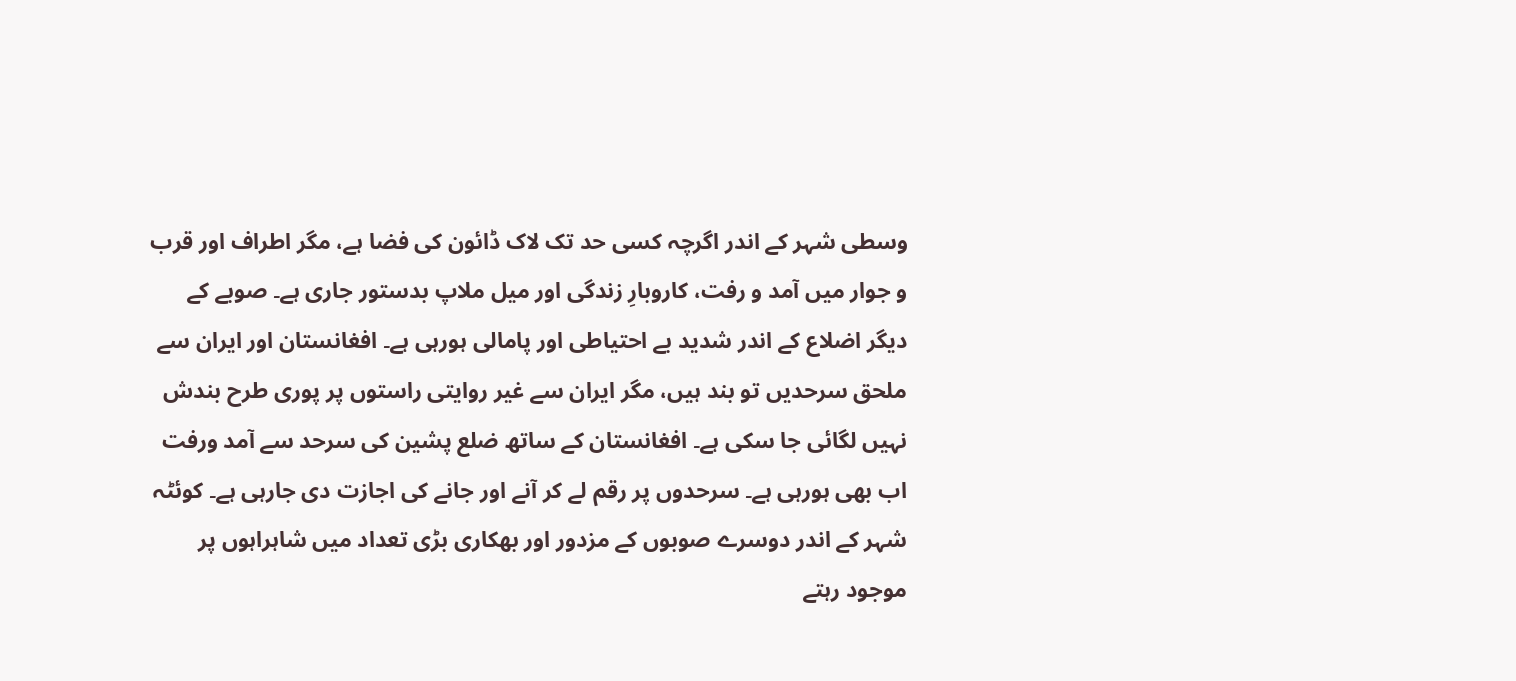وسطی شہر کے اندر اگرچہ کسی حد تک لاک ڈائون کی فضا ہے، مگر اطراف اور قرب و جوار میں آمد و رفت، کاروبارِ زندگی اور میل ملاپ بدستور جاری ہے۔ صوبے کے دیگر اضلاع کے اندر شدید بے احتیاطی اور پامالی ہورہی ہے۔ افغانستان اور ایران سے ملحق سرحدیں تو بند ہیں، مگر ایران سے غیر روایتی راستوں پر پوری طرح بندش نہیں لگائی جا سکی ہے۔ افغانستان کے ساتھ ضلع پشین کی سرحد سے آمد ورفت اب بھی ہورہی ہے۔ سرحدوں پر رقم لے کر آنے اور جانے کی اجازت دی جارہی ہے۔ کوئٹہ شہر کے اندر دوسرے صوبوں کے مزدور اور بھکاری بڑی تعداد میں شاہراہوں پر موجود رہتے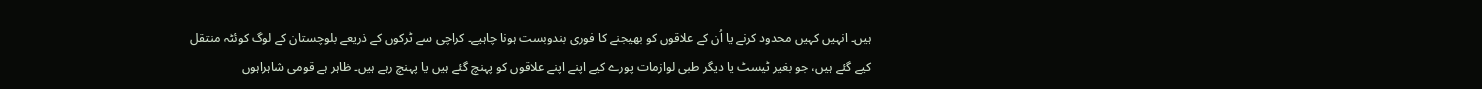ہیں۔ انہیں کہیں محدود کرنے یا اُن کے علاقوں کو بھیجنے کا فوری بندوبست ہونا چاہیے۔ کراچی سے ٹرکوں کے ذریعے بلوچستان کے لوگ کوئٹہ منتقل کیے گئے ہیں، جو بغیر ٹیسٹ یا دیگر طبی لوازمات پورے کیے اپنے اپنے علاقوں کو پہنچ گئے ہیں یا پہنچ رہے ہیں۔ ظاہر ہے قومی شاہراہوں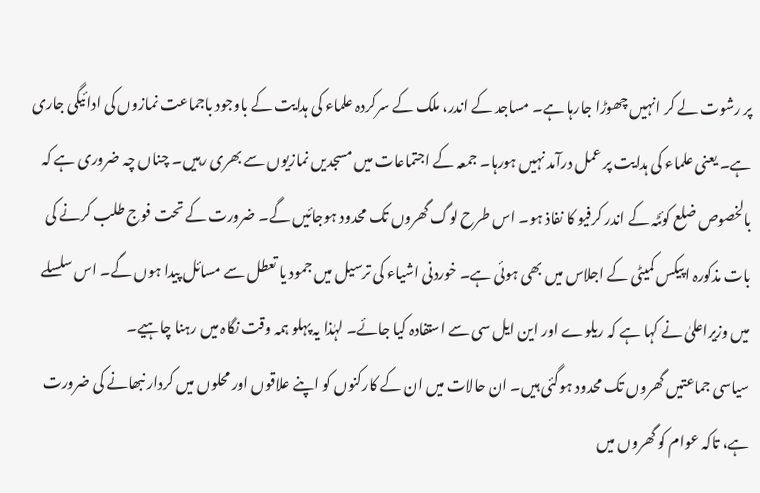پر رشوت لے کر انہیں چھوڑا جارہا ہے۔ مساجد کے اندر، ملک کے سرکردہ علماء کی ہدایت کے باوجود باجماعت نمازوں کی ادائیگی جاری ہے۔ یعنی علماء کی ہدایت پر عمل درآمد نہیں ہورہا۔ جمعہ کے اجتماعات میں مسجدیں نمازیوں سے بھری رہیں۔ چناں چہ ضروری ہے کہ بالخصوص ضلع کوئٹہ کے اندر کرفیو کا نفاذ ہو۔ اس طرح لوگ گھروں تک محدود ہوجائیں گے۔ ضرورت کے تحت فوج طلب کرنے کی بات مذکورہ اپیکس کمیٹی کے اجلاس میں بھی ہوئی ہے۔ خوردنی اشیاء کی ترسیل میں جمود یا تعطل سے مسائل پیدا ہوں گے۔ اس سلسلے میں وزیراعلیٰ نے کہا ہے کہ ریلوے اور این ایل سی سے استفادہ کیا جائے۔ لہٰذا یہ پہلو ہمہ وقت نگاہ میں رہنا چاہیے۔
سیاسی جماعتیں گھروں تک محدود ہوگئی ہیں۔ ان حالات میں ان کے کارکنوں کو اپنے علاقوں اور محلوں میں کردار نبھانے کی ضرورت ہے، تاکہ عوام کو گھروں میں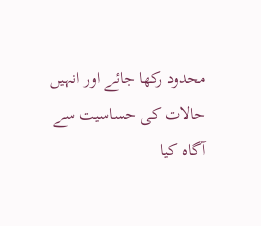محدود رکھا جائے اور انہیں حالات کی حساسیت سے آگاہ کیا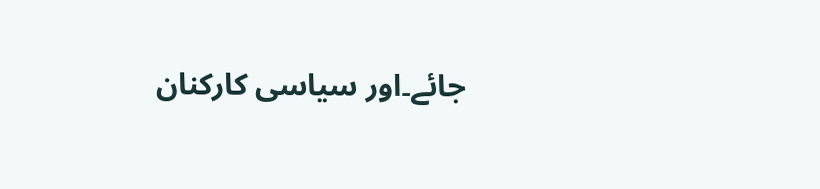جائے۔اور سیاسی کارکنان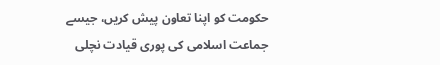حکومت کو اپنا تعاون پیش کریں، جیسے جماعت اسلامی کی پوری قیادت نچلی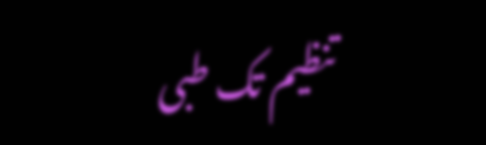تنظیم تک طبی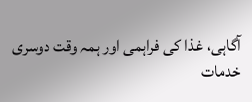آگاہی، غذا کی فراہمی اور ہمہ وقت دوسری خدمات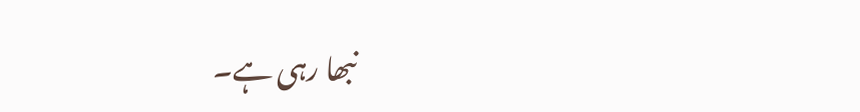نبھا رہی ہے۔